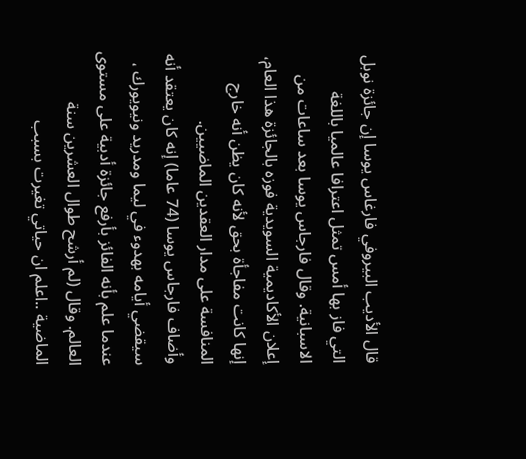قال الأديب البيروفي فارغاس يوسا إن جائزة نوبل التي فاز بها أمس تمثل اعترافا عالميا باللغة الاسبانية. وقال فارجاس يوسا بعد ساعات من إعلان الأكاديمية السويدية فوزه بالجائزة هذا العام، إنها كانت مفاجأة بحق لأنه كان يظن أنه خارج المنافسة على مدار العقدين الماضيين.
وأضاف فارجاس يوسا (74 عاما) إنه كان يعتقد أنه سيقضي أيامه بهدوء في ليما ومدريد ونيويورك ، عندما علم بأنه الفائز بأرفع جائزة أدبية على مستوى العالم. وقال (لم أرشح طوال العشرين سنة الماضية ..اعلم ان حياتي تغيرت بسبب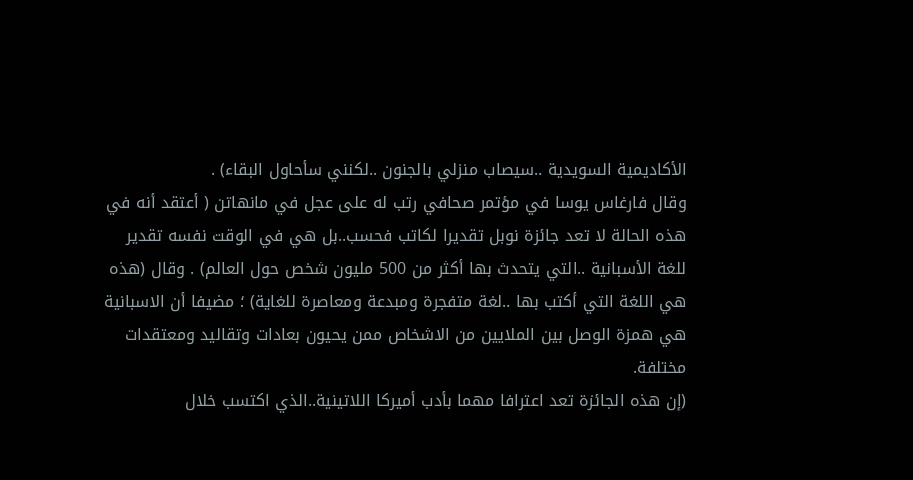الأكاديمية السويدية ..سيصاب منزلي بالجنون ..لكنني سأحاول البقاء) .
وقال فارغاس يوسا في مؤتمر صحافي رتب له على عجل في مانهاتن ( أعتقد أنه في هذه الحالة لا تعد جائزة نوبل تقديرا لكاتب فحسب..بل هي في الوقت نفسه تقدير للغة الأسبانية ..التي يتحدث بها أكثر من 500 مليون شخص حول العالم) . وقال (هذه هي اللغة التي أكتب بها ..لغة متفجرة ومبدعة ومعاصرة للغاية) ؛ مضيفا أن الاسبانية هي همزة الوصل بين الملايين من الاشخاص ممن يحيون بعادات وتقاليد ومعتقدات مختلفة.
(إن هذه الجائزة تعد اعترافا مهما بأدب أميركا اللاتينية..الذي اكتسب خلال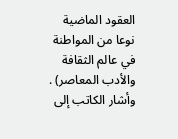العقود الماضية نوعا من المواطنة في عالم الثقافة والأدب المعاصر) . وأشار الكاتب إلى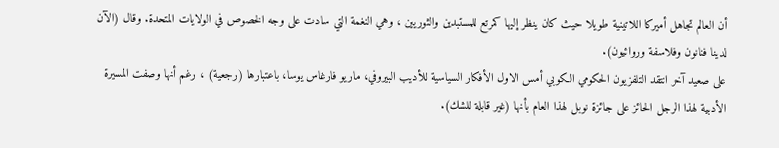أن العالم تجاهل أميركا اللاتينية طويلا حيث كان ينظر إليها كمرتع للمستبدين والثوريين ، وهي النغمة التي سادت على وجه الخصوص في الولايات المتحدة. وقال (الآن لدينا فنانون وفلاسفة وروائيون).
على صعيد آخر انتقد التلفزيون الحكومي الكوبي أمس الاول الأفكار السياسية للأديب البيروفي، ماريو فارغاس يوسا، باعتبارها (رجعية) ، رغم أنها وصفت المسيرة الأدبية لهذا الرجل الحائز على جائزة نوبل لهذا العام بأنها (غير قابلة للشك).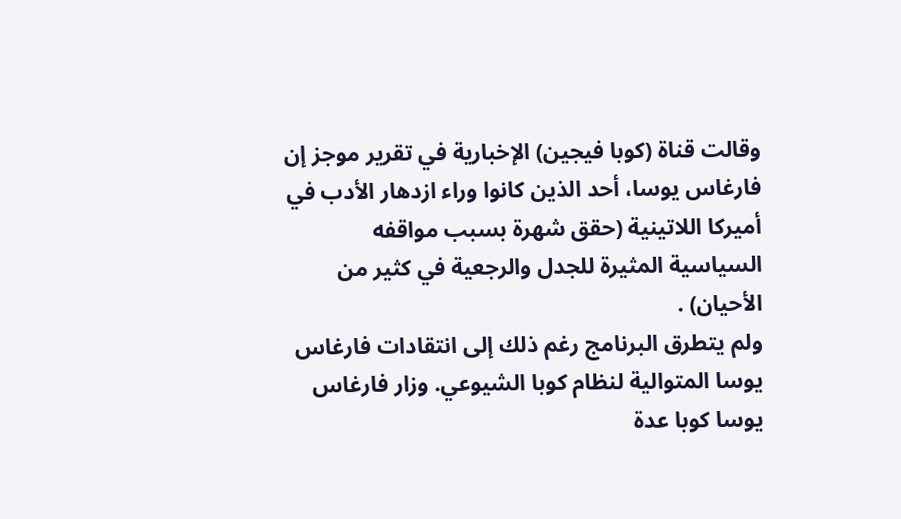وقالت قناة (كوبا فيجين) الإخبارية في تقرير موجز إن فارغاس يوسا، أحد الذين كانوا وراء ازدهار الأدب في أميركا اللاتينية (حقق شهرة بسبب مواقفه السياسية المثيرة للجدل والرجعية في كثير من الأحيان) .
ولم يتطرق البرنامج رغم ذلك إلى انتقادات فارغاس يوسا المتوالية لنظام كوبا الشيوعي. وزار فارغاس يوسا كوبا عدة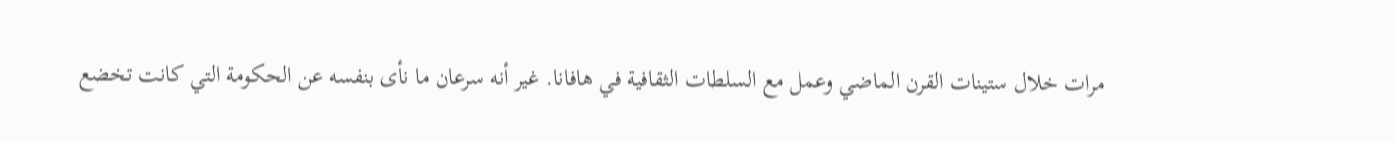مرات خلال ستينات القرن الماضي وعمل مع السلطات الثقافية في هافانا. غير أنه سرعان ما نأى بنفسه عن الحكومة التي كانت تخضع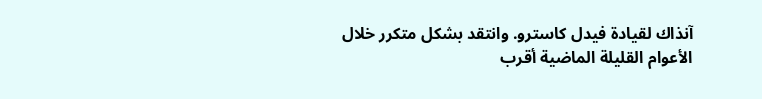آنذاك لقيادة فيدل كاسترو. وانتقد بشكل متكرر خلال الأعوام القليلة الماضية أقرب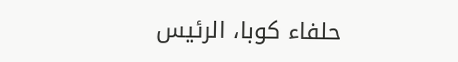حلفاء كوبا، الرئيس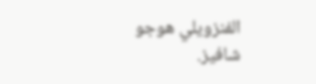الفنزويلي هوجو شافيز.